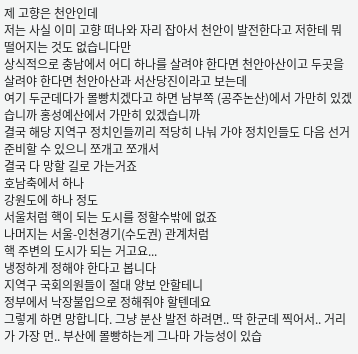제 고향은 천안인데
저는 사실 이미 고향 떠나와 자리 잡아서 천안이 발전한다고 저한테 뭐 떨어지는 것도 없습니다만
상식적으로 충남에서 어디 하나를 살려야 한다면 천안아산이고 두곳을 살려야 한다면 천안아산과 서산당진이라고 보는데
여기 두군데다가 몰빵치겠다고 하면 남부쪽 (공주논산)에서 가만히 있겠습니까 홍성예산에서 가만히 있겠습니까
결국 해당 지역구 정치인들끼리 적당히 나눠 가야 정치인들도 다음 선거 준비할 수 있으니 쪼개고 쪼개서
결국 다 망할 길로 가는거죠
호남축에서 하나
강원도에 하나 정도
서울처럼 핵이 되는 도시를 정할수밖에 없죠
나머지는 서울-인천경기(수도권) 관계처럼
핵 주변의 도시가 되는 거고요...
냉정하게 정해야 한다고 봅니다
지역구 국회의원들이 절대 양보 안할테니
정부에서 낙장불입으로 정해줘야 할텐데요
그렇게 하면 망합니다. 그냥 분산 발전 하려면.. 딱 한군데 찍어서.. 거리가 가장 먼.. 부산에 몰빵하는게 그나마 가능성이 있습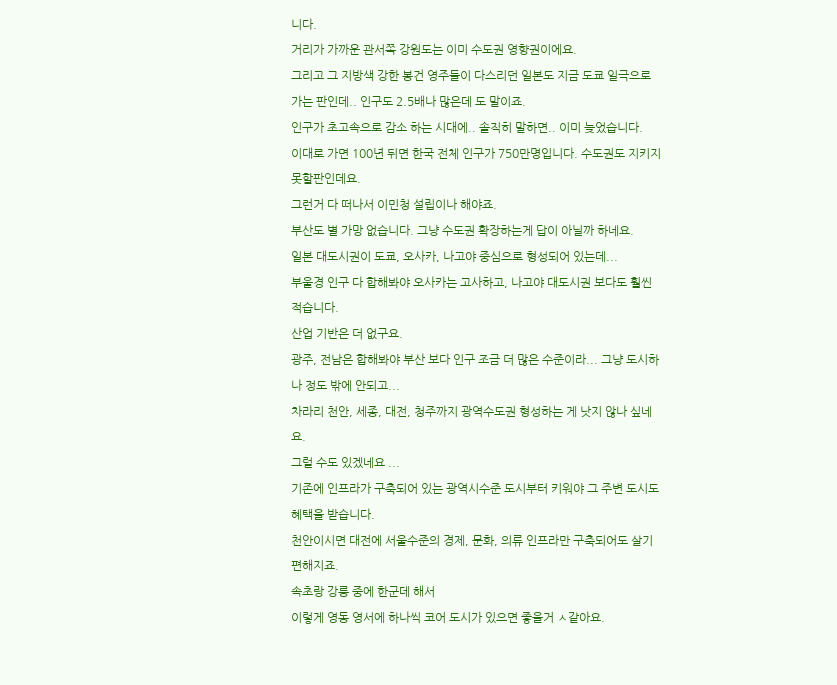니다.
거리가 가까운 관서쪽 강원도는 이미 수도권 영향권이에요.
그리고 그 지방색 강한 봉건 영주들이 다스리던 일본도 지금 도쿄 일극으로 가는 판인데.. 인구도 2.5배나 많은데 도 말이죠.
인구가 초고속으로 감소 하는 시대에.. 솔직히 말하면.. 이미 늦었습니다.
이대로 가면 100년 뒤면 한국 전체 인구가 750만명입니다. 수도권도 지키지 못할판인데요.
그런거 다 떠나서 이민청 설립이나 해야죠.
부산도 별 가망 없습니다. 그냥 수도권 확장하는게 답이 아닐까 하네요.
일본 대도시권이 도쿄, 오사카, 나고야 중심으로 형성되어 있는데...
부울경 인구 다 합해봐야 오사카는 고사하고, 나고야 대도시권 보다도 훨씬 적습니다.
산업 기반은 더 없구요.
광주, 전남은 합해봐야 부산 보다 인구 조금 더 많은 수준이라... 그냥 도시하나 정도 밖에 안되고...
차라리 천안, 세종, 대전, 청주까지 광역수도권 형성하는 게 낫지 않나 싶네요.
그럴 수도 있겠네요 ...
기존에 인프라가 구축되어 있는 광역시수준 도시부터 키워야 그 주변 도시도 혜택을 받습니다.
천안이시면 대전에 서울수준의 경제, 문화, 의류 인프라만 구축되어도 살기 편해지죠.
속초랑 강릉 중에 한군데 해서
이렇게 영동 영서에 하나씩 코어 도시가 있으면 좋을거 ㅅ같아요.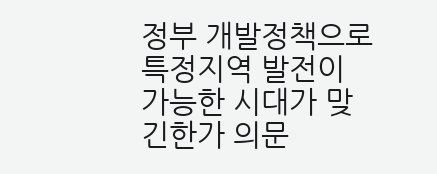정부 개발정책으로 특정지역 발전이 가능한 시대가 맞긴한가 의문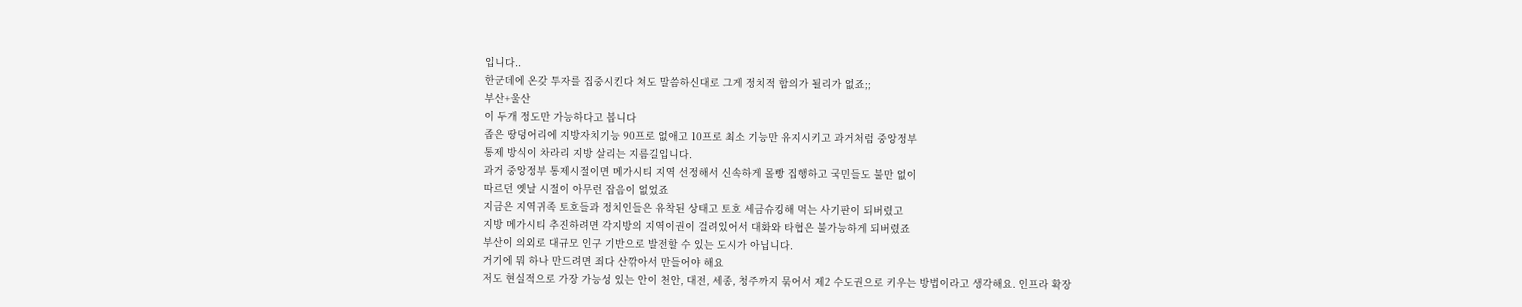입니다..
한군데에 온갖 투자를 집중시킨다 쳐도 말씀하신대로 그게 정치적 합의가 될리가 없죠;;
부산+울산
이 두개 정도만 가능하다고 봅니다
좁은 땅덩어리에 지방자치기능 90프로 없애고 10프로 최소 기능만 유지시키고 과거처럼 중앙정부
통제 방식이 차라리 지방 살리는 지름길입니다.
과거 중앙정부 통제시절이면 메가시티 지역 선정해서 신속하게 몰빵 집행하고 국민들도 불만 없이
따르던 옛날 시절이 아무런 잡음이 없었죠
지금은 지역귀족 토호들과 정치인들은 유착된 상태고 토호 세금슈킹해 먹는 사기판이 되버렸고
지방 메가시티 추진하려면 각지방의 지역이권이 걸려있어서 대화와 타협은 불가능하게 되버렸죠
부산이 의외로 대규모 인구 기반으로 발전할 수 있는 도시가 아닙니다.
거기에 뭐 하나 만드려면 죄다 산깎아서 만들어야 해요
저도 현실적으로 가장 가능성 있는 안이 천안, 대전, 세종, 청주까지 묶어서 제2 수도권으로 키우는 방법이라고 생각해요. 인프라 확장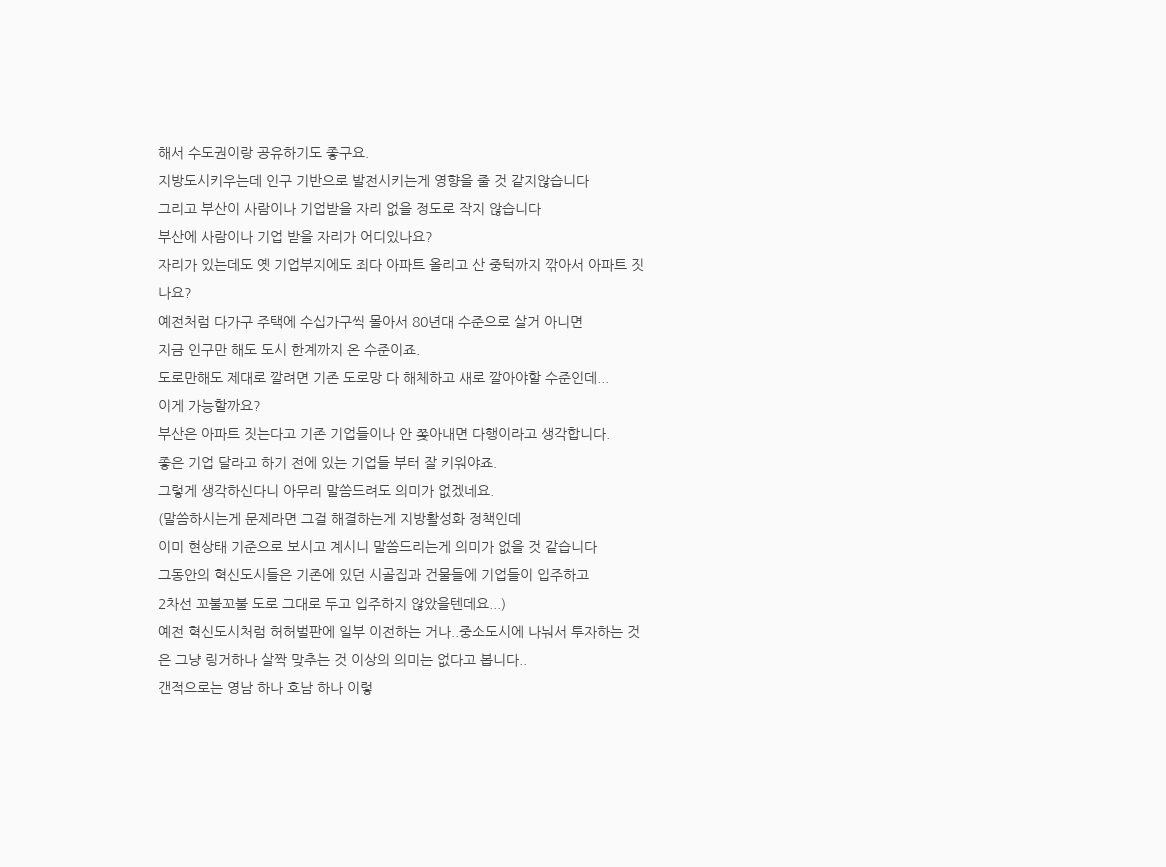해서 수도권이랑 공유하기도 좋구요.
지방도시키우는데 인구 기반으로 발전시키는게 영향을 줄 것 같지않습니다
그리고 부산이 사람이나 기업받을 자리 없을 정도로 작지 않습니다
부산에 사람이나 기업 받을 자리가 어디있나요?
자리가 있는데도 옛 기업부지에도 죄다 아파트 올리고 산 중턱까지 깎아서 아파트 짓나요?
예전처럼 다가구 주택에 수십가구씩 몰아서 80년대 수준으로 살거 아니면
지금 인구만 해도 도시 한계까지 온 수준이죠.
도로만해도 제대로 깔려면 기존 도로망 다 해체하고 새로 깔아야할 수준인데...
이게 가능할까요?
부산은 아파트 짓는다고 기존 기업들이나 안 쫒아내면 다행이라고 생각합니다.
좋은 기업 달라고 하기 전에 있는 기업들 부터 잘 키워야죠.
그렇게 생각하신다니 아무리 말씀드려도 의미가 없겠네요.
(말씀하시는게 문제라면 그걸 해결하는게 지방활성화 정책인데
이미 현상태 기준으로 보시고 계시니 말씀드리는게 의미가 없을 것 같습니다
그동안의 혁신도시들은 기존에 있던 시골집과 건물들에 기업들이 입주하고
2차선 꼬불꼬불 도로 그대로 두고 입주하지 않았을텐데요...)
예전 혁신도시처럼 허허벌판에 일부 이전하는 거나..중소도시에 나눠서 투자하는 것은 그냥 링거하나 살짝 맞추는 것 이상의 의미는 없다고 봅니다..
갠적으로는 영남 하나 호남 하나 이렇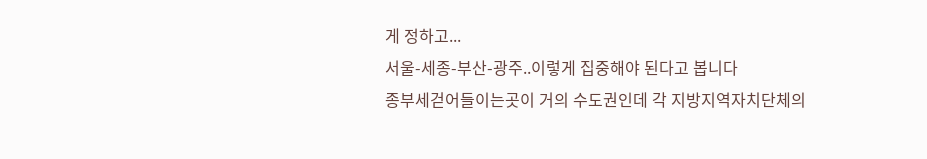게 정하고...
서울-세종-부산-광주..이렇게 집중해야 된다고 봅니다
종부세걷어들이는곳이 거의 수도권인데 각 지방지역자치단체의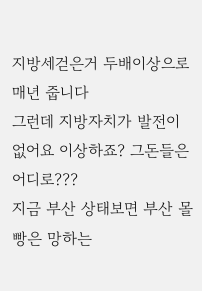지방세걷은거 두배이상으로 매년 줍니다
그런데 지방자치가 발전이 없어요 이상하죠? 그돈들은 어디로???
지금 부산 상태보면 부산 몰빵은 망하는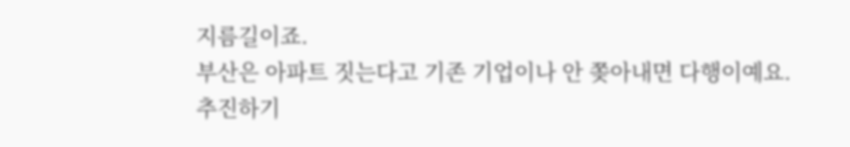지름길이죠.
부산은 아파트 짓는다고 기존 기업이나 안 쫒아내면 다행이예요.
추진하기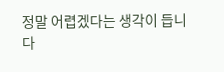정말 어렵겠다는 생각이 듭니다